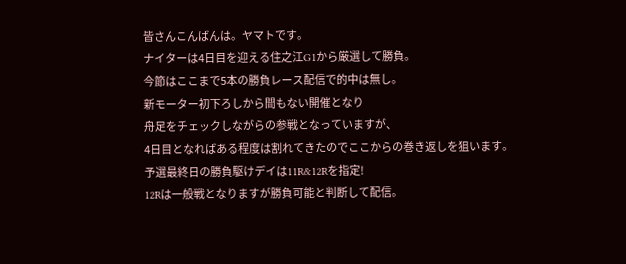皆さんこんばんは。ヤマトです。
ナイターは4日目を迎える住之江G1から厳選して勝負。
今節はここまで5本の勝負レース配信で的中は無し。
新モーター初下ろしから間もない開催となり
舟足をチェックしながらの参戦となっていますが、
4日目となればある程度は割れてきたのでここからの巻き返しを狙います。
予選最終日の勝負駆けデイは11R&12Rを指定!
12Rは一般戦となりますが勝負可能と判断して配信。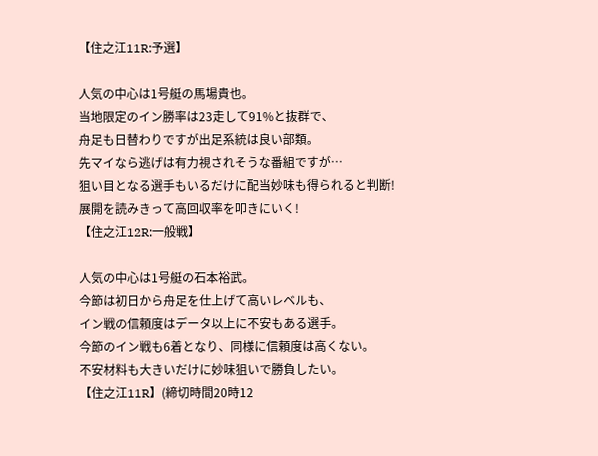【住之江11R:予選】

人気の中心は1号艇の馬場貴也。
当地限定のイン勝率は23走して91%と抜群で、
舟足も日替わりですが出足系統は良い部類。
先マイなら逃げは有力視されそうな番組ですが…
狙い目となる選手もいるだけに配当妙味も得られると判断!
展開を読みきって高回収率を叩きにいく!
【住之江12R:一般戦】

人気の中心は1号艇の石本裕武。
今節は初日から舟足を仕上げて高いレベルも、
イン戦の信頼度はデータ以上に不安もある選手。
今節のイン戦も6着となり、同様に信頼度は高くない。
不安材料も大きいだけに妙味狙いで勝負したい。
【住之江11R】(締切時間20時12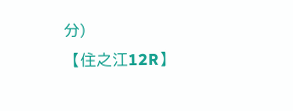分)
【住之江12R】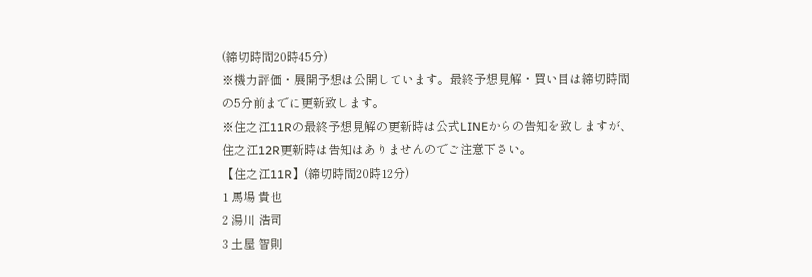(締切時間20時45分)
※機力評価・展開予想は公開しています。最終予想見解・買い目は締切時間の5分前までに更新致します。
※住之江11Rの最終予想見解の更新時は公式LINEからの告知を致しますが、住之江12R更新時は告知はありませんのでご注意下さい。
【住之江11R】(締切時間20時12分)
1 馬場 貴也
2 湯川 浩司
3 土屋 智則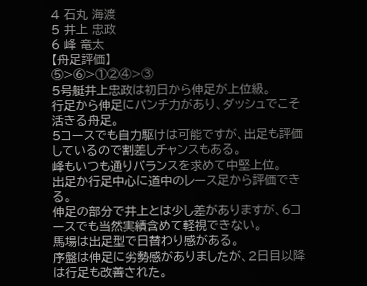4 石丸 海渡
5 井上 忠政
6 峰 竜太
【舟足評価】
⑤>⑥>①②④>③
5号艇井上忠政は初日から伸足が上位級。
行足から伸足にパンチ力があり、ダッシュでこそ活きる舟足。
5コースでも自力駆けは可能ですが、出足も評価しているので割差しチャンスもある。
峰もいつも通りバランスを求めて中堅上位。
出足か行足中心に道中のレース足から評価できる。
伸足の部分で井上とは少し差がありますが、6コースでも当然実績含めて軽視できない。
馬場は出足型で日替わり感がある。
序盤は伸足に劣勢感がありましたが、2日目以降は行足も改善された。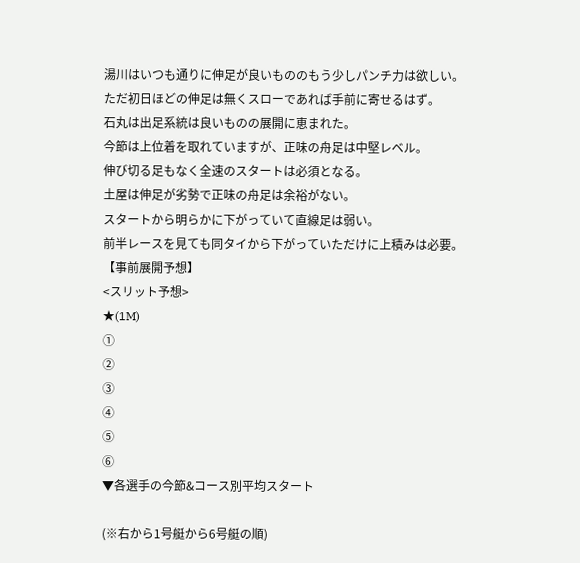湯川はいつも通りに伸足が良いもののもう少しパンチ力は欲しい。
ただ初日ほどの伸足は無くスローであれば手前に寄せるはず。
石丸は出足系統は良いものの展開に恵まれた。
今節は上位着を取れていますが、正味の舟足は中堅レベル。
伸び切る足もなく全速のスタートは必須となる。
土屋は伸足が劣勢で正味の舟足は余裕がない。
スタートから明らかに下がっていて直線足は弱い。
前半レースを見ても同タイから下がっていただけに上積みは必要。
【事前展開予想】
<スリット予想>
★(1M)
①
②
③
④
⑤
⑥
▼各選手の今節&コース別平均スタート

(※右から1号艇から6号艇の順)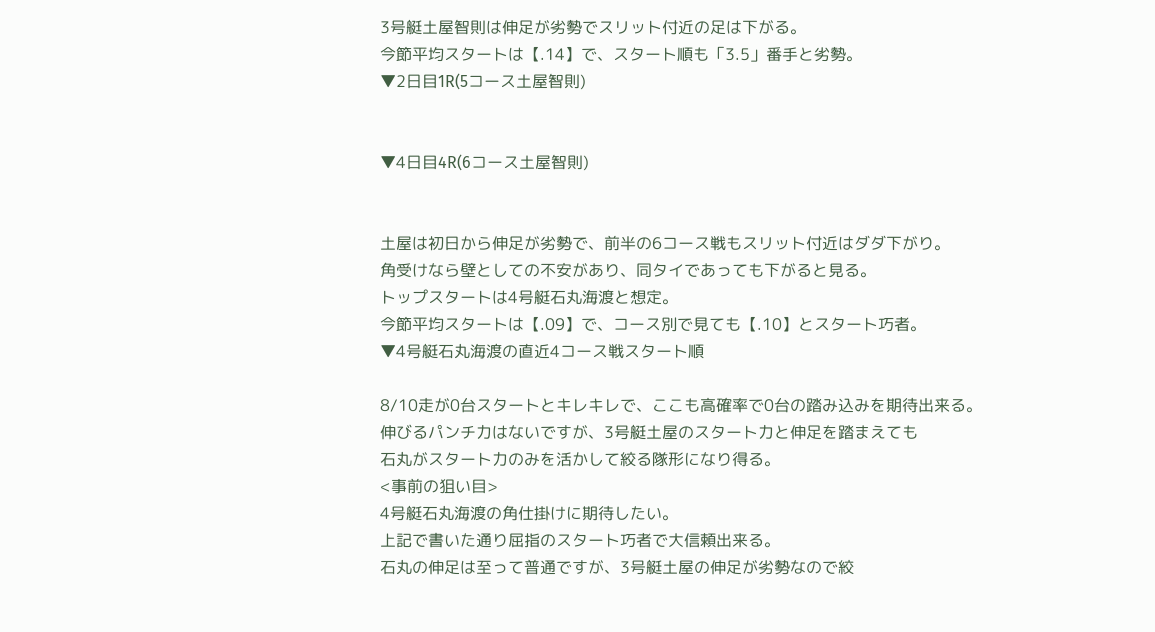3号艇土屋智則は伸足が劣勢でスリット付近の足は下がる。
今節平均スタートは【.14】で、スタート順も「3.5」番手と劣勢。
▼2日目1R(5コース土屋智則)


▼4日目4R(6コース土屋智則)


土屋は初日から伸足が劣勢で、前半の6コース戦もスリット付近はダダ下がり。
角受けなら壁としての不安があり、同タイであっても下がると見る。
トップスタートは4号艇石丸海渡と想定。
今節平均スタートは【.09】で、コース別で見ても【.10】とスタート巧者。
▼4号艇石丸海渡の直近4コース戦スタート順

8/10走が0台スタートとキレキレで、ここも高確率で0台の踏み込みを期待出来る。
伸びるパンチ力はないですが、3号艇土屋のスタート力と伸足を踏まえても
石丸がスタート力のみを活かして絞る隊形になり得る。
<事前の狙い目>
4号艇石丸海渡の角仕掛けに期待したい。
上記で書いた通り屈指のスタート巧者で大信頼出来る。
石丸の伸足は至って普通ですが、3号艇土屋の伸足が劣勢なので絞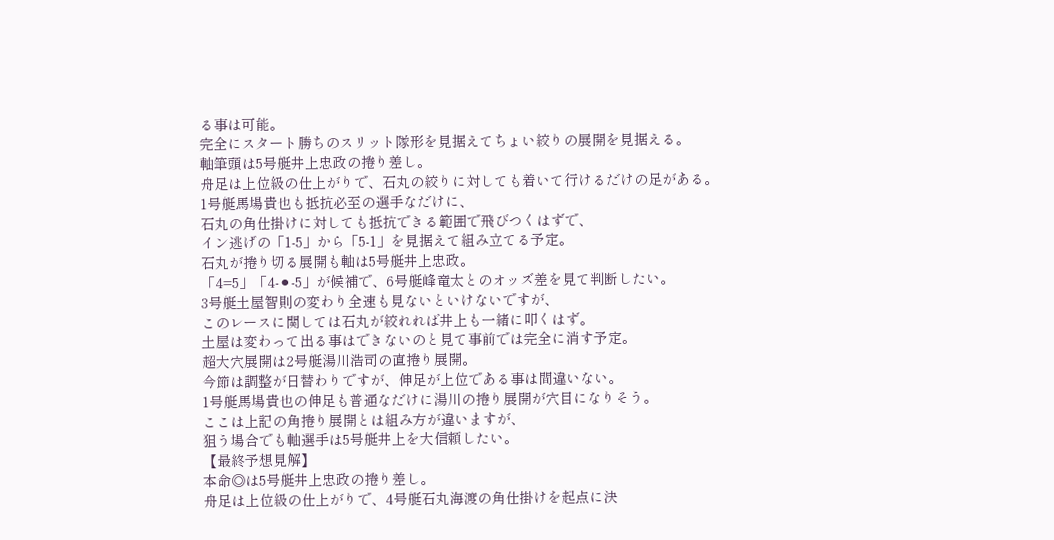る事は可能。
完全にスタート勝ちのスリット隊形を見据えてちょい絞りの展開を見据える。
軸筆頭は5号艇井上忠政の捲り差し。
舟足は上位級の仕上がりで、石丸の絞りに対しても着いて行けるだけの足がある。
1号艇馬場貴也も抵抗必至の選手なだけに、
石丸の角仕掛けに対しても抵抗できる範囲で飛びつくはずで、
イン逃げの「1-5」から「5-1」を見据えて組み立てる予定。
石丸が捲り切る展開も軸は5号艇井上忠政。
「4=5」「4-⚫-5」が候補で、6号艇峰竜太とのオッズ差を見て判断したい。
3号艇土屋智則の変わり全速も見ないといけないですが、
このレースに関しては石丸が絞れれば井上も一緒に叩くはず。
土屋は変わって出る事はできないのと見て事前では完全に消す予定。
超大穴展開は2号艇湯川浩司の直捲り展開。
今節は調整が日替わりですが、伸足が上位である事は間違いない。
1号艇馬場貴也の伸足も普通なだけに湯川の捲り展開が穴目になりそう。
ここは上記の角捲り展開とは組み方が違いますが、
狙う場合でも軸選手は5号艇井上を大信頼したい。
【最終予想見解】
本命◎は5号艇井上忠政の捲り差し。
舟足は上位級の仕上がりで、4号艇石丸海渡の角仕掛けを起点に決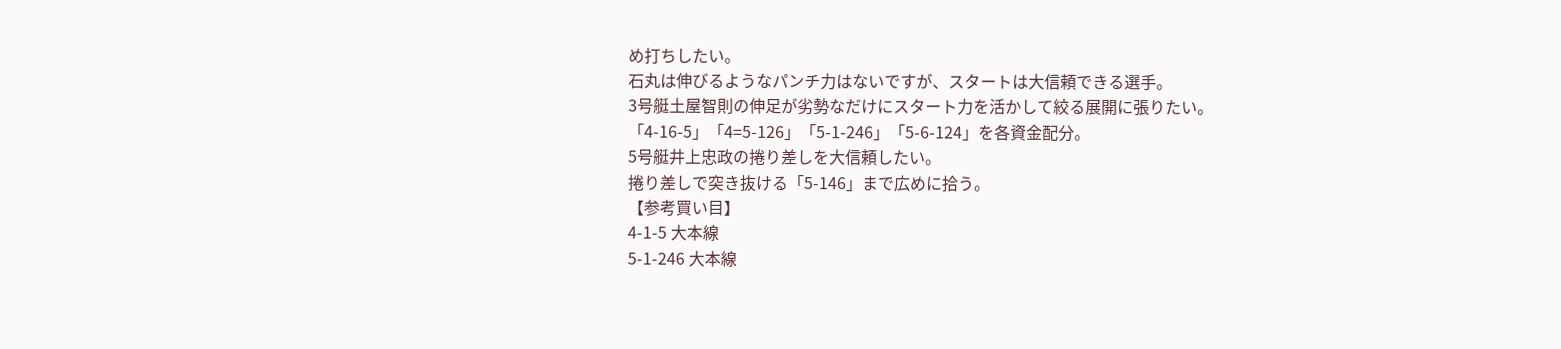め打ちしたい。
石丸は伸びるようなパンチ力はないですが、スタートは大信頼できる選手。
3号艇土屋智則の伸足が劣勢なだけにスタート力を活かして絞る展開に張りたい。
「4-16-5」「4=5-126」「5-1-246」「5-6-124」を各資金配分。
5号艇井上忠政の捲り差しを大信頼したい。
捲り差しで突き抜ける「5-146」まで広めに拾う。
【参考買い目】
4-1-5 大本線
5-1-246 大本線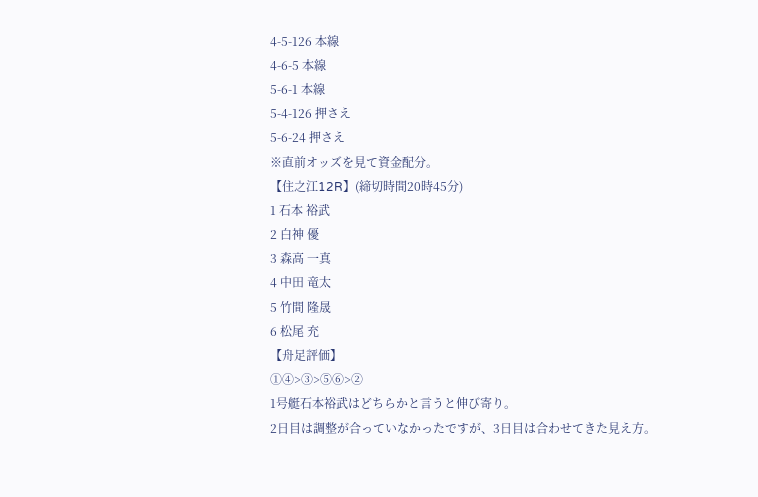4-5-126 本線
4-6-5 本線
5-6-1 本線
5-4-126 押さえ
5-6-24 押さえ
※直前オッズを見て資金配分。
【住之江12R】(締切時間20時45分)
1 石本 裕武
2 白神 優
3 森高 一真
4 中田 竜太
5 竹間 隆晟
6 松尾 充
【舟足評価】
①④>③>⑤⑥>②
1号艇石本裕武はどちらかと言うと伸び寄り。
2日目は調整が合っていなかったですが、3日目は合わせてきた見え方。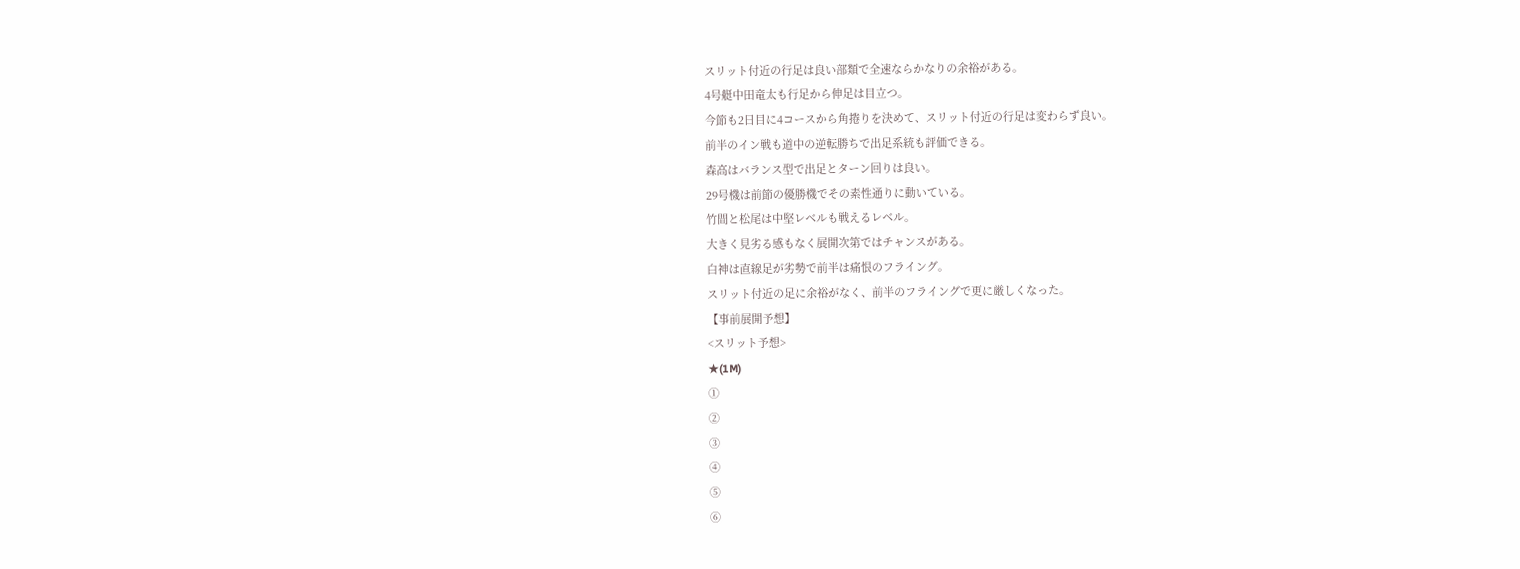スリット付近の行足は良い部類で全速ならかなりの余裕がある。
4号艇中田竜太も行足から伸足は目立つ。
今節も2日目に4コースから角捲りを決めて、スリット付近の行足は変わらず良い。
前半のイン戦も道中の逆転勝ちで出足系統も評価できる。
森高はバランス型で出足とターン回りは良い。
29号機は前節の優勝機でその素性通りに動いている。
竹間と松尾は中堅レベルも戦えるレベル。
大きく見劣る感もなく展開次第ではチャンスがある。
白神は直線足が劣勢で前半は痛恨のフライング。
スリット付近の足に余裕がなく、前半のフライングで更に厳しくなった。
【事前展開予想】
<スリット予想>
★(1M)
①
②
③
④
⑤
⑥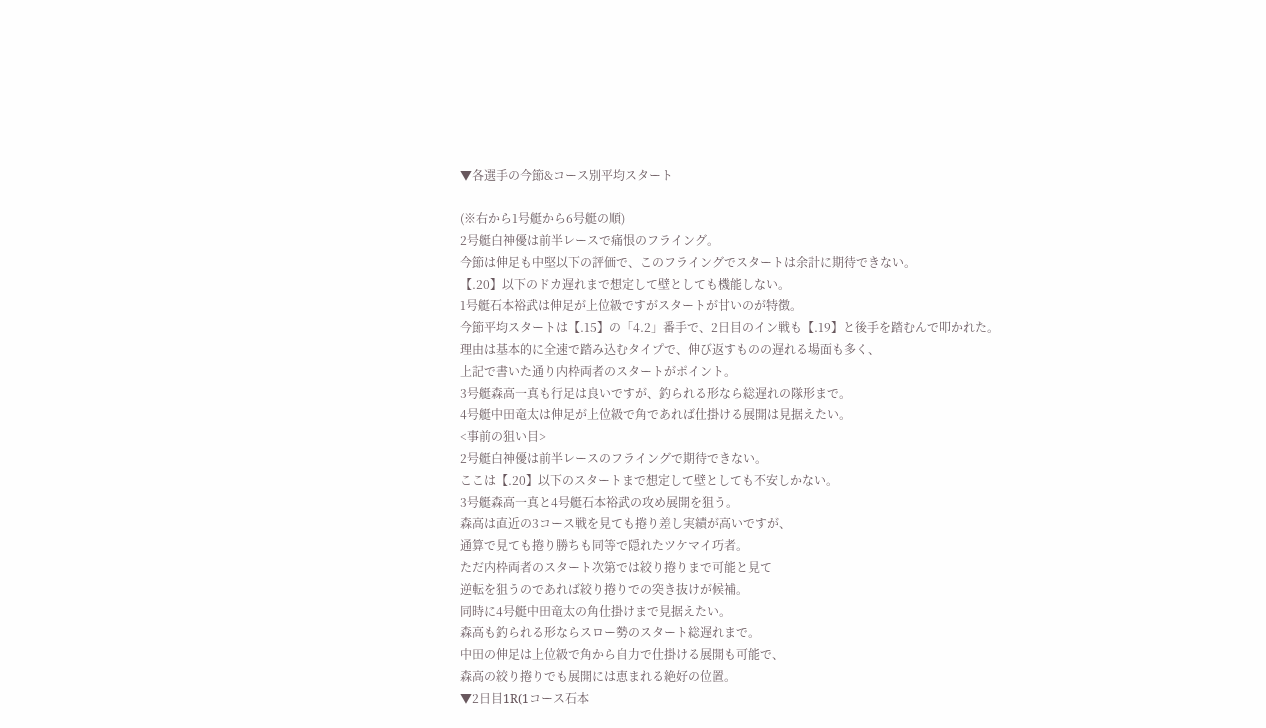▼各選手の今節&コース別平均スタート

(※右から1号艇から6号艇の順)
2号艇白神優は前半レースで痛恨のフライング。
今節は伸足も中堅以下の評価で、このフライングでスタートは余計に期待できない。
【.20】以下のドカ遅れまで想定して壁としても機能しない。
1号艇石本裕武は伸足が上位級ですがスタートが甘いのが特徴。
今節平均スタートは【.15】の「4.2」番手で、2日目のイン戦も【.19】と後手を踏むんで叩かれた。
理由は基本的に全速で踏み込むタイプで、伸び返すものの遅れる場面も多く、
上記で書いた通り内枠両者のスタートがポイント。
3号艇森高一真も行足は良いですが、釣られる形なら総遅れの隊形まで。
4号艇中田竜太は伸足が上位級で角であれば仕掛ける展開は見据えたい。
<事前の狙い目>
2号艇白神優は前半レースのフライングで期待できない。
ここは【.20】以下のスタートまで想定して壁としても不安しかない。
3号艇森高一真と4号艇石本裕武の攻め展開を狙う。
森高は直近の3コース戦を見ても捲り差し実績が高いですが、
通算で見ても捲り勝ちも同等で隠れたツケマイ巧者。
ただ内枠両者のスタート次第では絞り捲りまで可能と見て
逆転を狙うのであれば絞り捲りでの突き抜けが候補。
同時に4号艇中田竜太の角仕掛けまで見据えたい。
森高も釣られる形ならスロー勢のスタート総遅れまで。
中田の伸足は上位級で角から自力で仕掛ける展開も可能で、
森高の絞り捲りでも展開には恵まれる絶好の位置。
▼2日目1R(1コース石本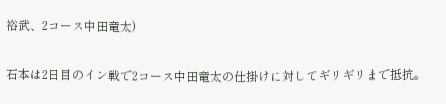裕武、2コース中田竜太)

石本は2日目のイン戦で2コース中田竜太の仕掛けに対してギリギリまで抵抗。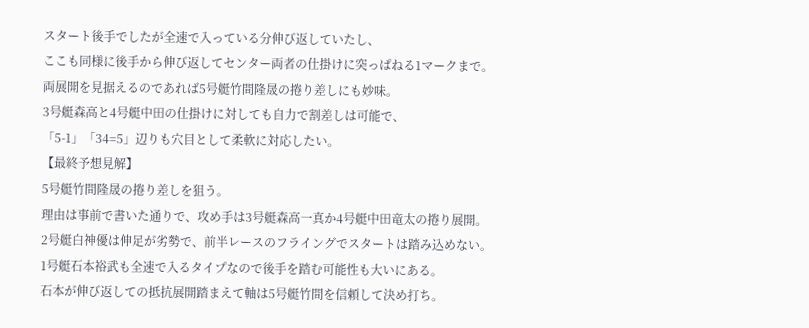スタート後手でしたが全速で入っている分伸び返していたし、
ここも同様に後手から伸び返してセンター両者の仕掛けに突っぱねる1マークまで。
両展開を見据えるのであれば5号艇竹間隆晟の捲り差しにも妙味。
3号艇森高と4号艇中田の仕掛けに対しても自力で割差しは可能で、
「5-1」「34=5」辺りも穴目として柔軟に対応したい。
【最終予想見解】
5号艇竹間隆晟の捲り差しを狙う。
理由は事前で書いた通りで、攻め手は3号艇森高一真か4号艇中田竜太の捲り展開。
2号艇白神優は伸足が劣勢で、前半レースのフライングでスタートは踏み込めない。
1号艇石本裕武も全速で入るタイプなので後手を踏む可能性も大いにある。
石本が伸び返しての抵抗展開踏まえて軸は5号艇竹間を信頼して決め打ち。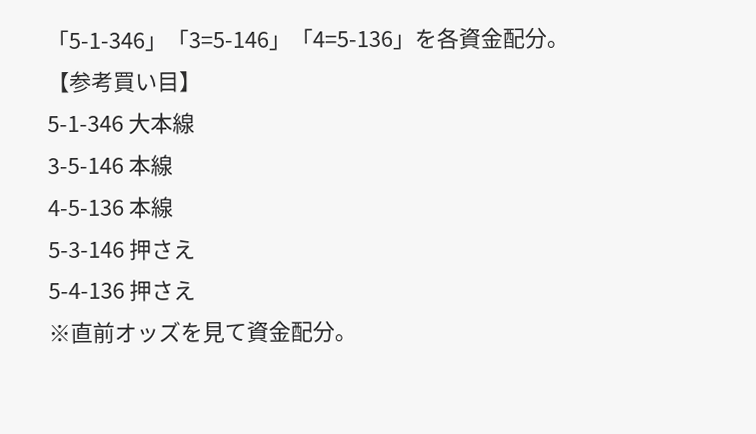「5-1-346」「3=5-146」「4=5-136」を各資金配分。
【参考買い目】
5-1-346 大本線
3-5-146 本線
4-5-136 本線
5-3-146 押さえ
5-4-136 押さえ
※直前オッズを見て資金配分。